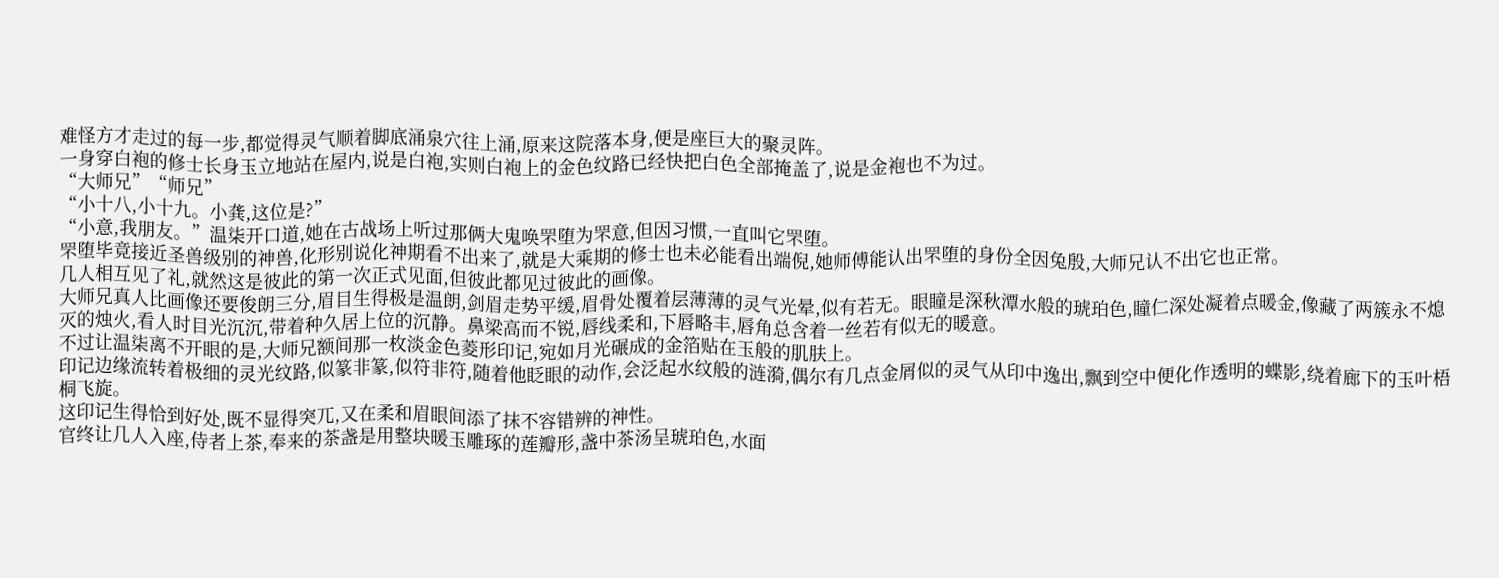难怪方才走过的每一步,都觉得灵气顺着脚底涌泉穴往上涌,原来这院落本身,便是座巨大的聚灵阵。
一身穿白袍的修士长身玉立地站在屋内,说是白袍,实则白袍上的金色纹路已经快把白色全部掩盖了,说是金袍也不为过。
“大师兄”“师兄”
“小十八,小十九。小龚,这位是?”
“小意,我朋友。”温柒开口道,她在古战场上听过那俩大鬼唤罘堕为罘意,但因习惯,一直叫它罘堕。
罘堕毕竟接近圣兽级别的神兽,化形别说化神期看不出来了,就是大乘期的修士也未必能看出端倪,她师傅能认出罘堕的身份全因兔殷,大师兄认不出它也正常。
几人相互见了礼,就然这是彼此的第一次正式见面,但彼此都见过彼此的画像。
大师兄真人比画像还要俊朗三分,眉目生得极是温朗,剑眉走势平缓,眉骨处覆着层薄薄的灵气光晕,似有若无。眼瞳是深秋潭水般的琥珀色,瞳仁深处凝着点暖金,像藏了两簇永不熄灭的烛火,看人时目光沉沉,带着种久居上位的沉静。鼻梁高而不锐,唇线柔和,下唇略丰,唇角总含着一丝若有似无的暖意。
不过让温柒离不开眼的是,大师兄额间那一枚淡金色菱形印记,宛如月光碾成的金箔贴在玉般的肌肤上。
印记边缘流转着极细的灵光纹路,似篆非篆,似符非符,随着他眨眼的动作,会泛起水纹般的涟漪,偶尔有几点金屑似的灵气从印中逸出,飘到空中便化作透明的蝶影,绕着廊下的玉叶梧桐飞旋。
这印记生得恰到好处,既不显得突兀,又在柔和眉眼间添了抹不容错辨的神性。
官终让几人入座,侍者上茶,奉来的茶盏是用整块暖玉雕琢的莲瓣形,盏中茶汤呈琥珀色,水面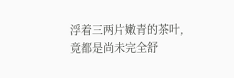浮着三两片嫩青的茶叶,竟都是尚未完全舒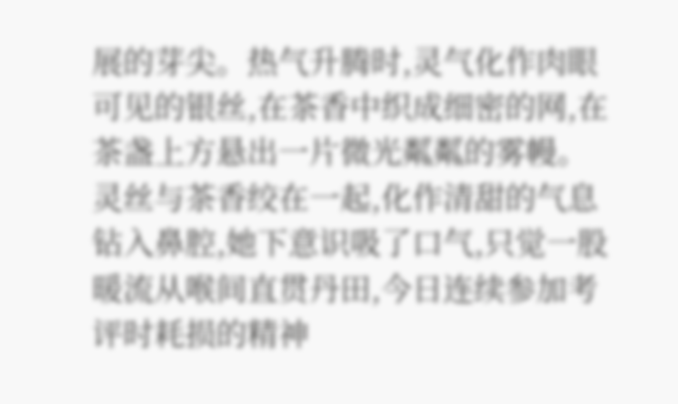展的芽尖。热气升腾时,灵气化作肉眼可见的银丝,在茶香中织成细密的网,在茶盏上方悬出一片微光粼粼的雾幔。灵丝与茶香绞在一起,化作清甜的气息钻入鼻腔,她下意识吸了口气,只觉一股暖流从喉间直贯丹田,今日连续参加考评时耗损的精神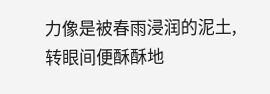力像是被春雨浸润的泥土,转眼间便酥酥地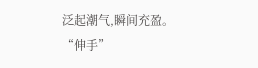泛起潮气,瞬间充盈。
“伸手”